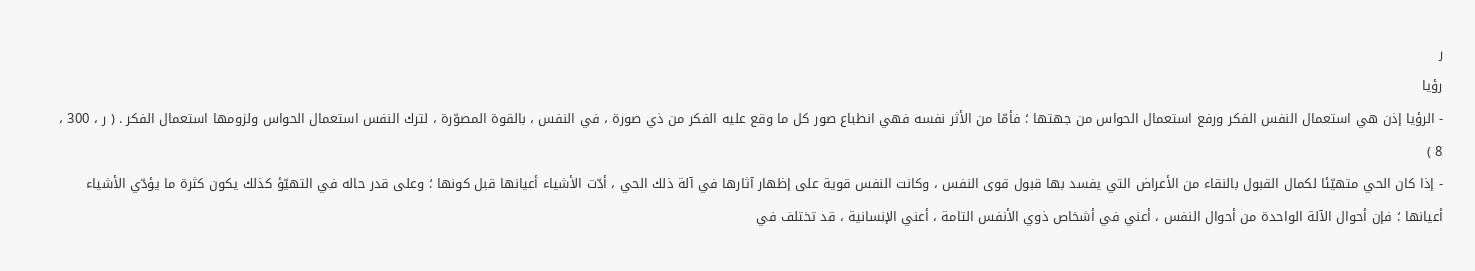ر
رؤيا
- الرؤيا إذن هي استعمال النفس الفكر ورفع استعمال الحواس من جهتها ؛ فأمّا من الأثر نفسه فهي انطباع صور كل ما وقع عليه الفكر من ذي صورة ، في النفس ، بالقوة المصوّرة ، لترك النفس استعمال الحواس ولزومها استعمال الفكر . ( ر ، 300 ، 8 )
- إذا كان الحي متهيّئا لكمال القبول بالنقاء من الأعراض التي يفسد بها قبول قوى النفس ، وكانت النفس قوية على إظهار آثارها في آلة ذلك الحي ، أدّت الأشياء أعيانها قبل كونها ؛ وعلى قدر حاله في التهيّؤ كذلك يكون كثرة ما يؤدّي الأشياء أعيانها ؛ فإن أحوال الآلة الواحدة من أحوال النفس ، أعني في أشخاص ذوي الأنفس التامة ، أعني الإنسانية ، قد تختلف في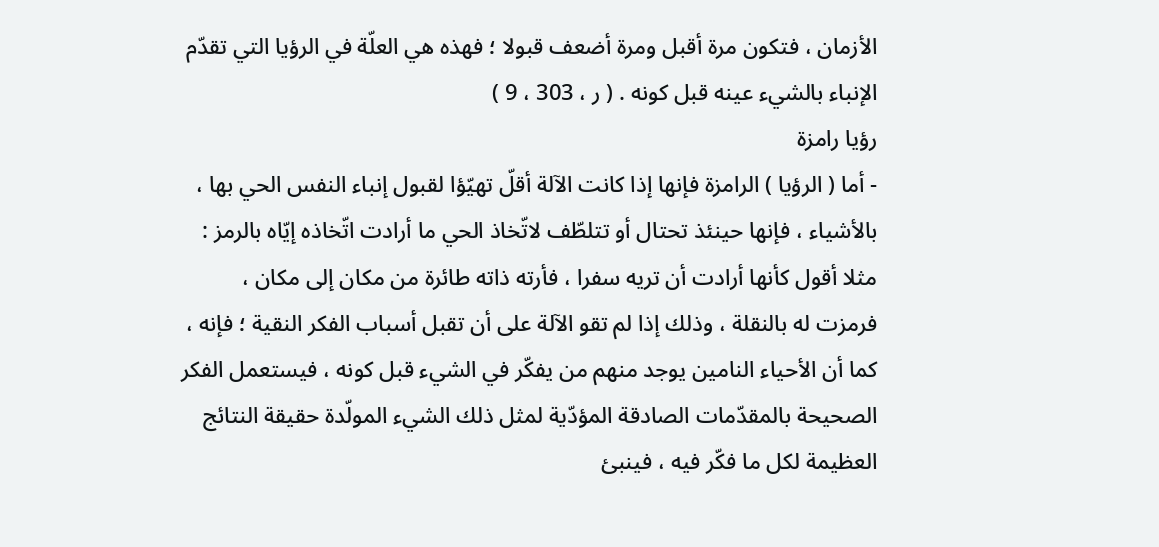الأزمان ، فتكون مرة أقبل ومرة أضعف قبولا ؛ فهذه هي العلّة في الرؤيا التي تقدّم الإنباء بالشيء عينه قبل كونه . ( ر ، 303 ، 9 )
رؤيا رامزة
- أما ( الرؤيا ) الرامزة فإنها إذا كانت الآلة أقلّ تهيّؤا لقبول إنباء النفس الحي بها ، بالأشياء ، فإنها حينئذ تحتال أو تتلطّف لاتّخاذ الحي ما أرادت اتّخاذه إيّاه بالرمز :
مثلا أقول كأنها أرادت أن تريه سفرا ، فأرته ذاته طائرة من مكان إلى مكان ، فرمزت له بالنقلة ، وذلك إذا لم تقو الآلة على أن تقبل أسباب الفكر النقية ؛ فإنه ، كما أن الأحياء النامين يوجد منهم من يفكّر في الشيء قبل كونه ، فيستعمل الفكر الصحيحة بالمقدّمات الصادقة المؤدّية لمثل ذلك الشيء المولّدة حقيقة النتائج العظيمة لكل ما فكّر فيه ، فينبئ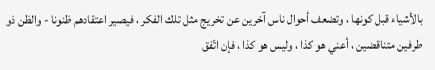بالأشياء قبل كونها ، وتضعف أحوال ناس آخرين عن تخريج مثل تلك الفكر ، فيصير اعتقادهم ظنونا - والظن ذو طرفين متناقضين ، أعني هو كذا ، وليس هو كذا ، فإن اتّفق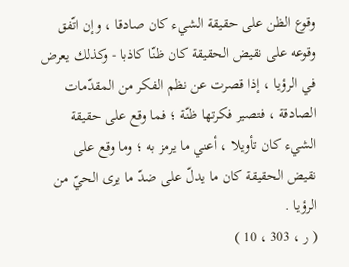وقوع الظن على حقيقة الشيء كان صادقا ، وإن اتّفق وقوعه على نقيض الحقيقة كان ظنّا كاذبا - وكذلك يعرض في الرؤيا ، إذا قصرت عن نظم الفكر من المقدّمات الصادقة ، فتصير فكرتها ظنّة ؛ فما وقع على حقيقة الشيء كان تأويلا ، أعني ما يرمز به ؛ وما وقع على نقيض الحقيقة كان ما يدلّ على ضدّ ما يرى الحيّ من الرؤيا .
( ر ، 303 ، 10 )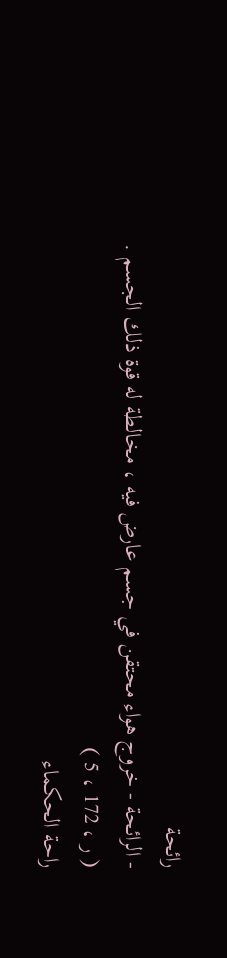رائحة
- الرائحة - خروج هواء محتقن في جسم عارض فيه ، مخالطة له قوة ذلك الجسم .
( ر ، 172 ، 5 )
راحة الحكماء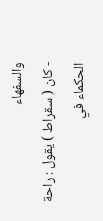والسفهاء
- كان ( سقراط ) يقول : راحة الحكماء في